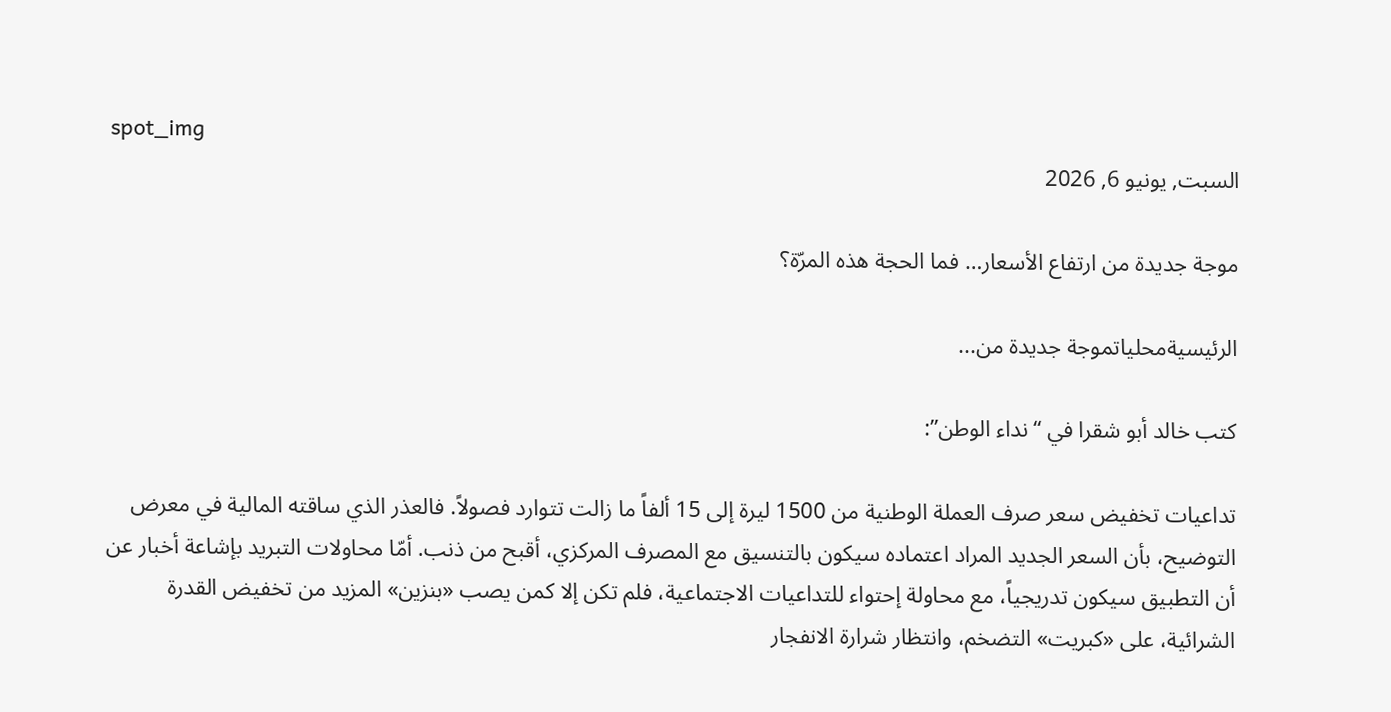spot_img
السبت, يونيو 6, 2026

موجة جديدة من ارتفاع الأسعار… فما الحجة هذه المرّة؟

الرئيسيةمحلياتموجة جديدة من...

كتب خالد أبو شقرا في “نداء الوطن”:

تداعيات تخفيض سعر صرف العملة الوطنية من 1500 ليرة إلى 15 ألفاً ما زالت تتوارد فصولاً. فالعذر الذي ساقته المالية في معرض التوضيح، بأن السعر الجديد المراد اعتماده سيكون بالتنسيق مع المصرف المركزي، أقبح من ذنب. أمّا محاولات التبريد بإشاعة أخبار عن أن التطبيق سيكون تدريجياً، مع محاولة إحتواء للتداعيات الاجتماعية، فلم تكن إلا كمن يصب «بنزين» المزيد من تخفيض القدرة الشرائية، على «كبريت» التضخم، وانتظار شرارة الانفجار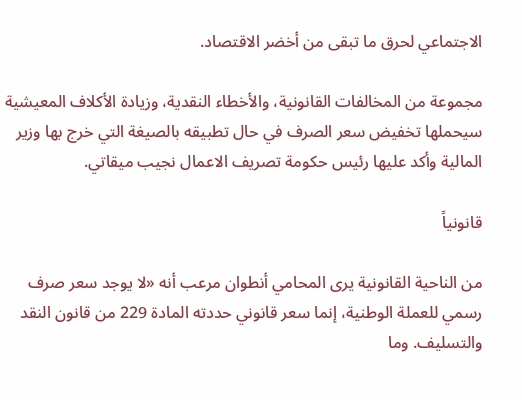الاجتماعي لحرق ما تبقى من أخضر الاقتصاد.

مجموعة من المخالفات القانونية، والأخطاء النقدية، وزيادة الأكلاف المعيشية سيحملها تخفيض سعر الصرف في حال تطبيقه بالصيغة التي خرج بها وزير المالية وأكد عليها رئيس حكومة تصريف الاعمال نجيب ميقاتي.

قانونياً

من الناحية القانونية يرى المحامي أنطوان مرعب أنه «لا يوجد سعر صرف رسمي للعملة الوطنية، إنما سعر قانوني حددته المادة 229 من قانون النقد والتسليف. وما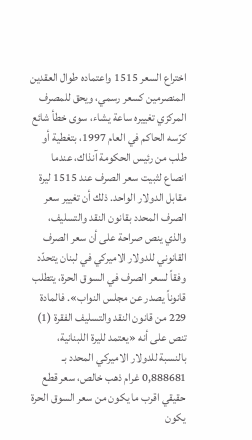اختراع السعر 1515 واعتماده طوال العقدين المنصرمين كسعر رسمي، ويحق للمصرف المركزي تغييره ساعة يشاء، سوى خطأ شائع كرّسه الحاكم في العام 1997، بتغطية أو طلب من رئيس الحكومة آنذاك، عندما انصاع لثبيت سعر الصرف عند 1515 ليرة مقابل الدولار الواحد. ذلك أن تغيير سعر الصرف المحدد بقانون النقد والتسليف، والذي ينص صراحة على أن سعر الصرف القانوني للدولار الاميركي في لبنان يتحدّد وفقاً لسعر الصرف في السوق الحرة، يتطلب قانوناً يصدر عن مجلس النواب». فالمادة 229 من قانون النقد والتسليف الفقرة (1) تنص على أنه «يعتمد لليرة اللبنانية، بالنسبة للدولار الاميركي المحدد بـ 0,888681 غرام ذهب خالص، سعر قطع حقيقي اقرب ما يكون من سعر السوق الحرة يكون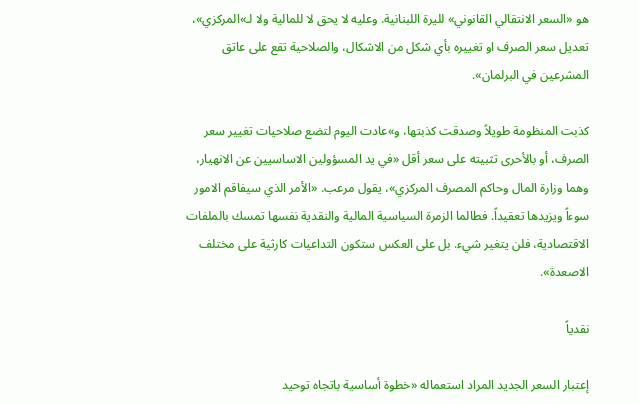هو «السعر الانتقالي القانوني» لليرة اللبنانية. وعليه لا يحق لا للمالية ولا لـ»المركزي»، تعديل سعر الصرف او تغييره بأي شكل من الاشكال، والصلاحية تقع على عاتق المشرعين في البرلمان».

كذبت المنظومة طويلاً وصدقت كذبتها، و»عادت اليوم لتضع صلاحيات تغيير سعر الصرف، أو بالأحرى تثبيته على سعر أقل «في يد المسؤولين الاساسيين عن الانهيار، وهما وزارة المال وحاكم المصرف المركزي»، يقول مرعب. «الأمر الذي سيفاقم الامور سوءاً ويزيدها تعقيداً. فطالما الزمرة السياسية المالية والنقدية نفسها تمسك بالملفات الاقتصادية، فلن يتغير شيء. بل على العكس ستكون التداعيات كارثية على مختلف الاصعدة».

نقدياً

إعتبار السعر الجديد المراد استعماله «خطوة أساسية باتجاه توحيد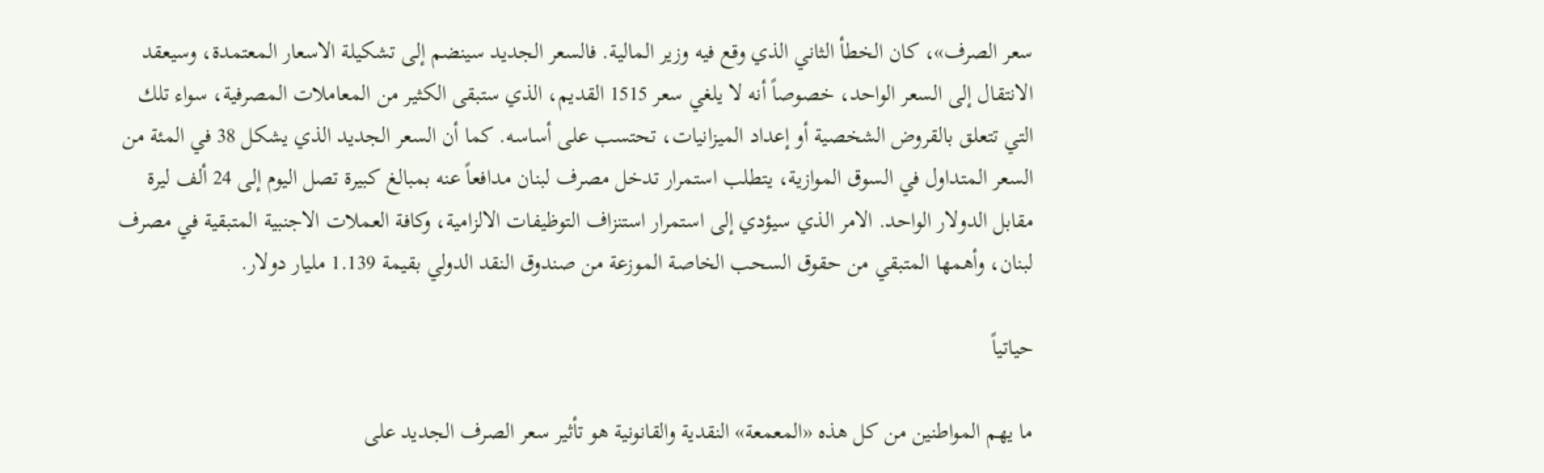سعر الصرف»، كان الخطأ الثاني الذي وقع فيه وزير المالية. فالسعر الجديد سينضم إلى تشكيلة الاسعار المعتمدة، وسيعقد الانتقال إلى السعر الواحد، خصوصاً أنه لا يلغي سعر 1515 القديم، الذي ستبقى الكثير من المعاملات المصرفية، سواء تلك التي تتعلق بالقروض الشخصية أو إعداد الميزانيات، تحتسب على أساسه. كما أن السعر الجديد الذي يشكل 38 في المئة من السعر المتداول في السوق الموازية، يتطلب استمرار تدخل مصرف لبنان مدافعاً عنه بمبالغ كبيرة تصل اليوم إلى 24 ألف ليرة مقابل الدولار الواحد. الامر الذي سيؤدي إلى استمرار استنزاف التوظيفات الالزامية، وكافة العملات الاجنبية المتبقية في مصرف لبنان، وأهمها المتبقي من حقوق السحب الخاصة الموزعة من صندوق النقد الدولي بقيمة 1.139 مليار دولار.

حياتياً

ما يهم المواطنين من كل هذه «المعمعة» النقدية والقانونية هو تأثير سعر الصرف الجديد على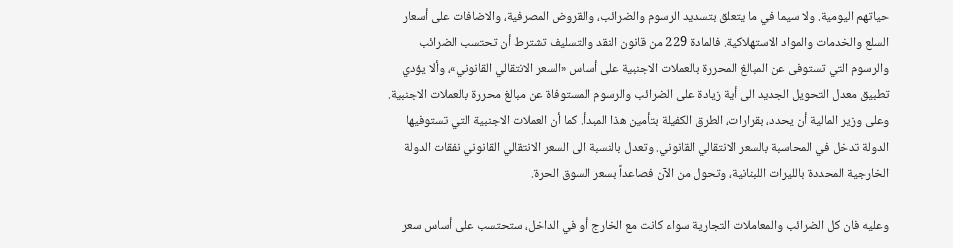حياتهم اليومية. ولا سيما في ما يتعلق بتسديد الرسوم والضرائب، والقروض المصرفية، والاضافات على أسعار السلع والخدمات والمواد الاستهلاكية. فالمادة 229 من قانون النقد والتسليف تشترط أن تحتسب الضرائب والرسوم التي تستوفى عن المبالغ المحررة بالعملات الاجنبية على أساس «السعر الانتقالي القانوني»، وألا يؤدي تطبيق معدل التحويل الجديد الى أية زيادة على الضرائب والرسوم المستوفاة عن مبالغ محررة بالعملات الاجنبية. وعلى وزير المالية أن يحدد، بقرارات، الطرق الكفيلة بتأمين هذا المبدأ. كما أن العملات الاجنبية التي تستوفيها الدولة تدخل في المحاسبة بالسعر الانتقالي القانوني. وتعدل بالنسبة الى السعر الانتقالي القانوني نفقات الدولة الخارجية المحددة بالليرات اللبنانية، وتحول من الآن فصاعداً بسعر السوق الحرة.

وعليه فان كل الضرائب والمعاملات التجارية سواء كانت مع الخارج أو في الداخل، ستحتسب على أساس سعر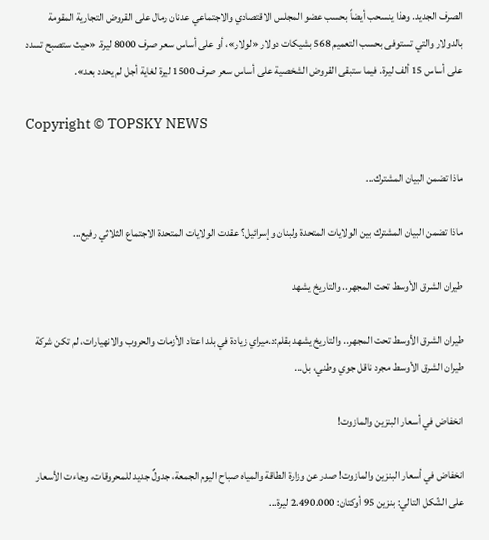الصرف الجديد. وهذا ينسحب أيضاً بحسب عضو المجلس الاقتصادي والاجتماعي عدنان رمال على القروض التجارية المقومة بالدولار والتي تستوفى بحسب التعميم 568 بشيكات دولار «لولار»، أو على أساس سعر صرف 8000 ليرة. «حيث ستصبح تسدد على أساس 15 ألف ليرة. فيما ستبقى القروض الشخصية على أساس سعر صرف 1500 ليرة لغاية أجل لم يحدد بعد».

Copyright © TOPSKY NEWS

ماذا تضمن البيان المشترك...

ماذا تضمن البيان المشترك بين الولايات المتحدة ولبنان وإسرائيل؟ عقدت الولايات المتحدة الاجتماع الثلاثي رفيع...

طيران الشرق الأوسط تحت المجهر.. والتاريخ يشهد

طيران الشرق الأوسط تحت المجهر.. والتاريخ يشهد بقلم:د.ميراي زيادة في بلد اعتاد الأزمات والحروب والانهيارات، لم تكن شركة طيران الشرق الأوسط مجرد ناقل جوي وطني، بل...

انخفاض في أسعار البنزين والمازوت!

انخفاض في أسعار البنزين والمازوت! صدر عن وزارة الطاقة والمياه صباح اليوم الجمعة، جدولٌ جديد للمحروقات، وجاءت الأسعار على الشّكل التالي: بنزين 95 أوكتان: 2.490.000 ليرة...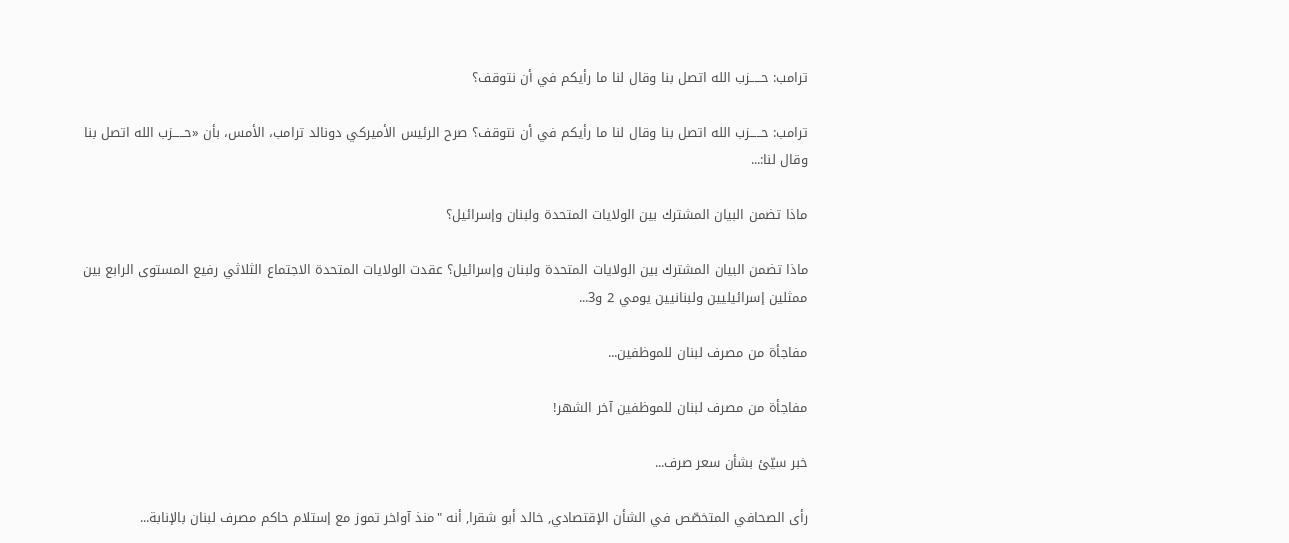ترامب: حـــــزب الله اتصل بنا وقال لنا ما رأيكم في أن نتوقف؟

ترامب: حـــــزب الله اتصل بنا وقال لنا ما رأيكم في أن نتوقف؟ صرح الرئيس الأميركي دونالد ترامب، الأمس، بأن «حـــــزب الله اتصل بنا وقال لنا:...

ماذا تضمن البيان المشترك بين الولايات المتحدة ولبنان وإسرائيل؟

ماذا تضمن البيان المشترك بين الولايات المتحدة ولبنان وإسرائيل؟ عقدت الولايات المتحدة الاجتماع الثلاثي رفيع المستوى الرابع بين ممثلين إسرائيليين ولبنانيين يومي 2 و3...

مفاجأة من مصرف لبنان للموظفين...

مفاجأة من مصرف لبنان للموظفين آخر الشهر!

خبر سيّئ بشأن سعر صرف...

رأى الصحافي المتخصّص في الشأن الإقتصادي, خالد أبو شقرا, أنه "منذ آواخر تموز مع إستلام حاكم مصرف لبنان بالإنابة...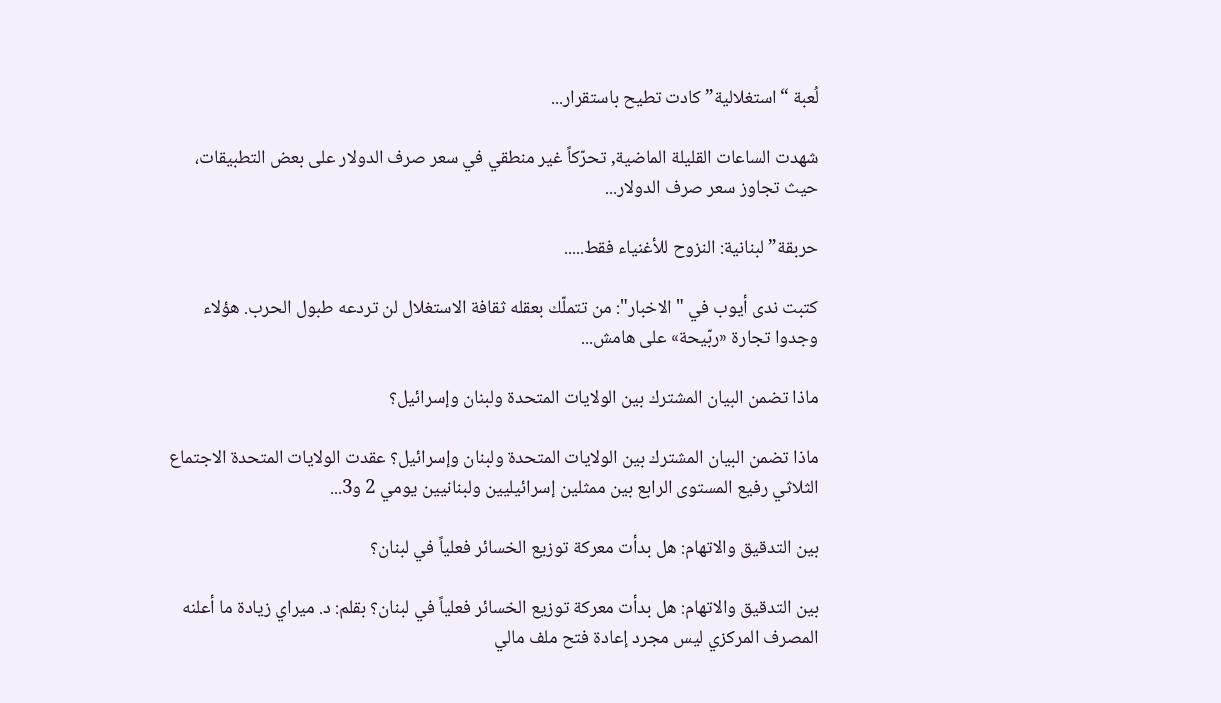لُعبة “استغلالية” كادت تطيح باستقرار...

شهدت الساعات القليلة الماضية, تحرّكاً غير منطقي في سعر صرف الدولار على بعض التطبيقات، حيث تجاوز سعر صرف الدولار...

حربقة” لبنانية: النزوح للأغنياء فقط.....

كتبت ندى أيوب في "الاخبار": من تتملّك بعقله ثقافة الاستغلال لن تردعه طبول الحرب. هؤلاء وجدوا تجارة «ربّيحة» على هامش...

ماذا تضمن البيان المشترك بين الولايات المتحدة ولبنان وإسرائيل؟

ماذا تضمن البيان المشترك بين الولايات المتحدة ولبنان وإسرائيل؟ عقدت الولايات المتحدة الاجتماع الثلاثي رفيع المستوى الرابع بين ممثلين إسرائيليين ولبنانيين يومي 2 و3...

بين التدقيق والاتهام: هل بدأت معركة توزيع الخسائر فعلياً في لبنان؟

بين التدقيق والاتهام: هل بدأت معركة توزيع الخسائر فعلياً في لبنان؟ بقلم: د. ميراي زيادة ما أعلنه المصرف المركزي ليس مجرد إعادة فتح ملف مالي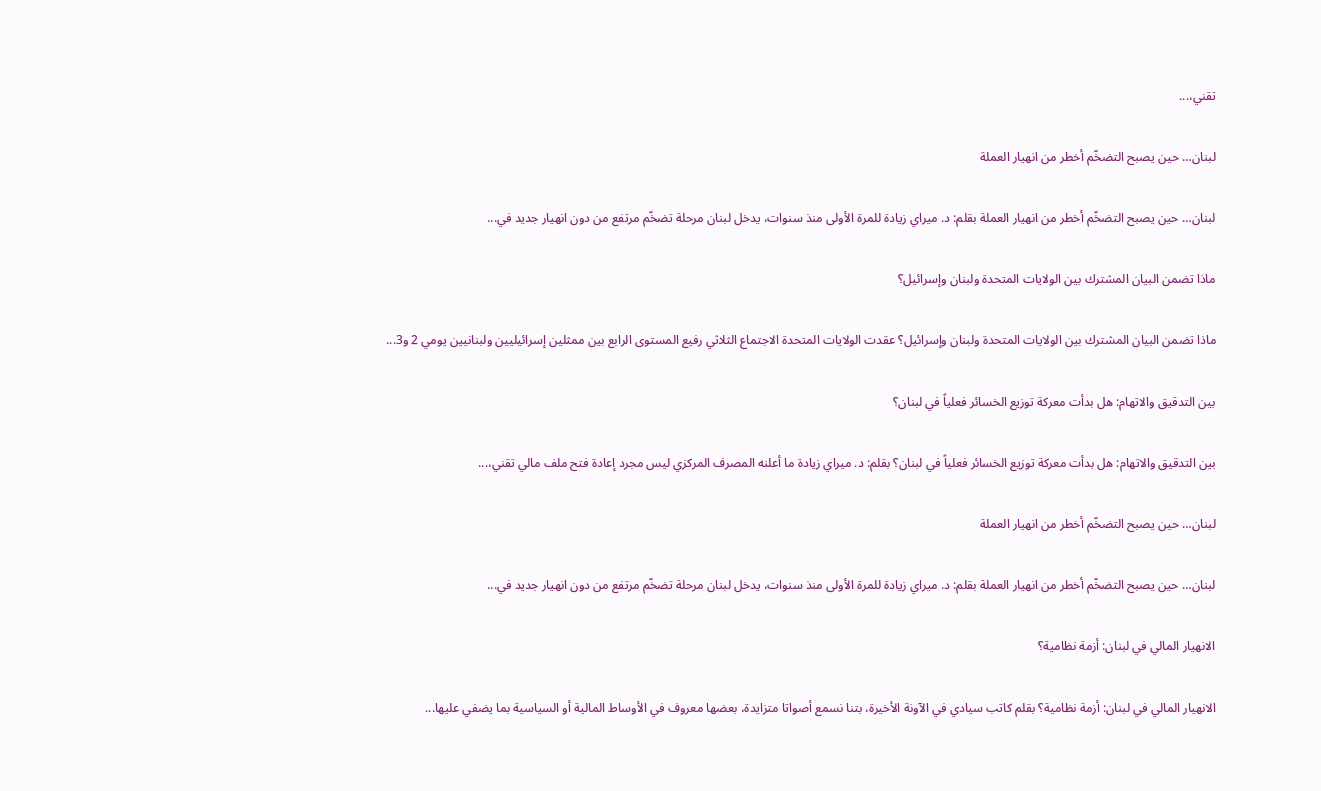تقني،...

لبنان… حين يصبح التضخّم أخطر من انهيار العملة

لبنان… حين يصبح التضخّم أخطر من انهيار العملة بقلم: د. ميراي زيادة للمرة الأولى منذ سنوات، يدخل لبنان مرحلة تضخّم مرتفع من دون انهيار جديد في...

ماذا تضمن البيان المشترك بين الولايات المتحدة ولبنان وإسرائيل؟

ماذا تضمن البيان المشترك بين الولايات المتحدة ولبنان وإسرائيل؟ عقدت الولايات المتحدة الاجتماع الثلاثي رفيع المستوى الرابع بين ممثلين إسرائيليين ولبنانيين يومي 2 و3...

بين التدقيق والاتهام: هل بدأت معركة توزيع الخسائر فعلياً في لبنان؟

بين التدقيق والاتهام: هل بدأت معركة توزيع الخسائر فعلياً في لبنان؟ بقلم: د. ميراي زيادة ما أعلنه المصرف المركزي ليس مجرد إعادة فتح ملف مالي تقني،...

لبنان… حين يصبح التضخّم أخطر من انهيار العملة

لبنان… حين يصبح التضخّم أخطر من انهيار العملة بقلم: د. ميراي زيادة للمرة الأولى منذ سنوات، يدخل لبنان مرحلة تضخّم مرتفع من دون انهيار جديد في...

الانهيار المالي في لبنان: أزمة نظامية؟

الانهيار المالي في لبنان: أزمة نظامية؟ بقلم كاتب سيادي في الآونة الأخيرة، بتنا نسمع أصواتا متزايدة، بعضها معروف في الأوساط المالية أو السياسية بما يضفي عليها...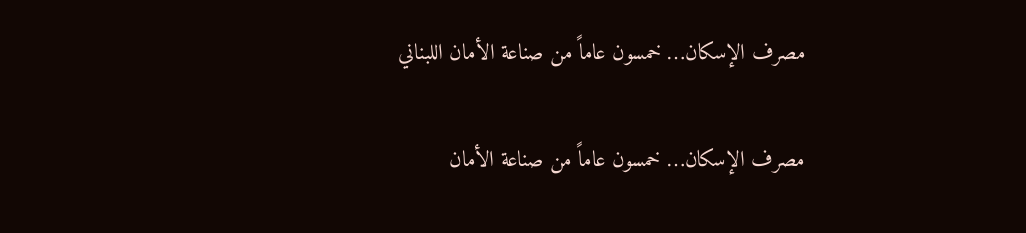مصرف الإسكان… خمسون عاماً من صناعة الأمان اللبناني

مصرف الإسكان… خمسون عاماً من صناعة الأمان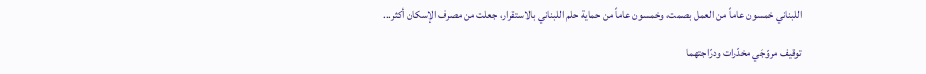اللبناني خمسون عاماً من العمل بصمت، وخمسون عاماً من حماية حلم اللبناني بالاستقرار، جعلت من مصرف الإسكان أكثر...

توقيف مروّجَي مخدّرات ودرّاجتهما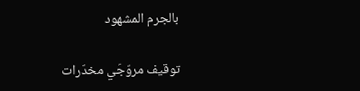بالجرم المشهود

توقيف مروّجَي مخدّرات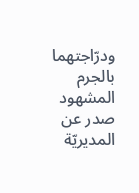ودرّاجتهما بالجرم المشهود صدر عن المديريّة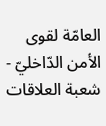العامّة لقوى الأمن الدّاخليّ - شعبة العلاقات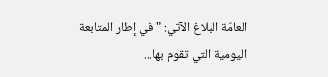العامّة البلاغ الآتي: "في إطار المتابعة اليومية التي تقوم بها...